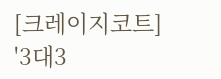[크레이지코트] '3대3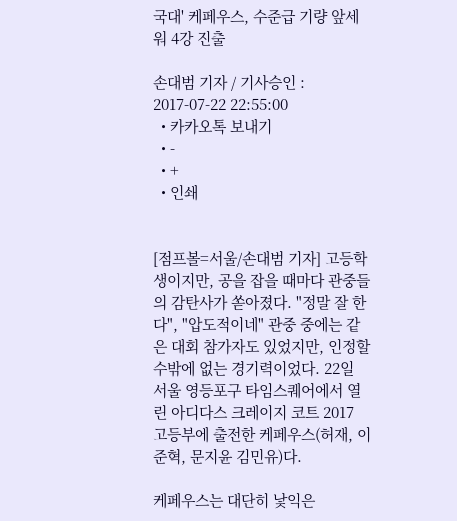국대' 케페우스, 수준급 기량 앞세워 4강 진출

손대범 기자 / 기사승인 : 2017-07-22 22:55:00
  • 카카오톡 보내기
  • -
  • +
  • 인쇄


[점프볼=서울/손대범 기자] 고등학생이지만, 공을 잡을 때마다 관중들의 감탄사가 쏟아졌다. "정말 잘 한다", "압도적이네" 관중 중에는 같은 대회 참가자도 있었지만, 인정할 수밖에 없는 경기력이었다. 22일 서울 영등포구 타임스퀘어에서 열린 아디다스 크레이지 코트 2017 고등부에 출전한 케페우스(허재, 이준혁, 문지윤 김민유)다.

케페우스는 대단히 낯익은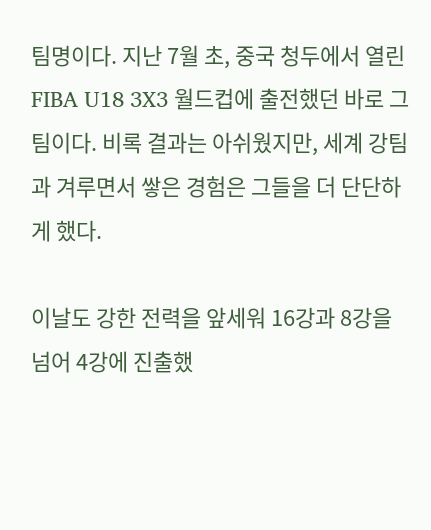팀명이다. 지난 7월 초, 중국 청두에서 열린 FIBA U18 3X3 월드컵에 출전했던 바로 그 팀이다. 비록 결과는 아쉬웠지만, 세계 강팀과 겨루면서 쌓은 경험은 그들을 더 단단하게 했다.

이날도 강한 전력을 앞세워 16강과 8강을 넘어 4강에 진출했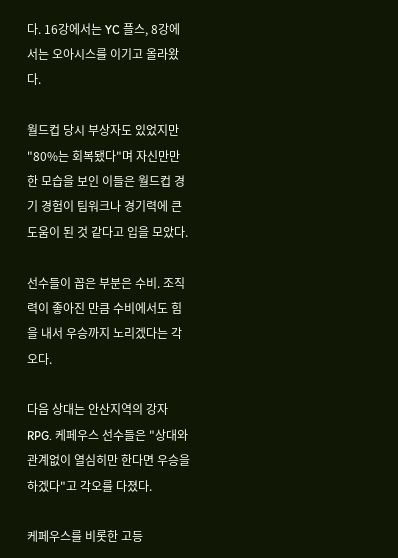다. 16강에서는 YC 플스, 8강에서는 오아시스를 이기고 올라왔다.

월드컵 당시 부상자도 있었지만 "80%는 회복됐다"며 자신만만한 모습을 보인 이들은 월드컵 경기 경험이 팀워크나 경기력에 큰 도움이 된 것 같다고 입을 모았다.

선수들이 꼽은 부분은 수비. 조직력이 좋아진 만큼 수비에서도 힘을 내서 우승까지 노리겠다는 각오다.

다음 상대는 안산지역의 강자 RPG. 케페우스 선수들은 "상대와 관계없이 열심히만 한다면 우승을 하겠다"고 각오를 다졌다.

케페우스를 비롯한 고등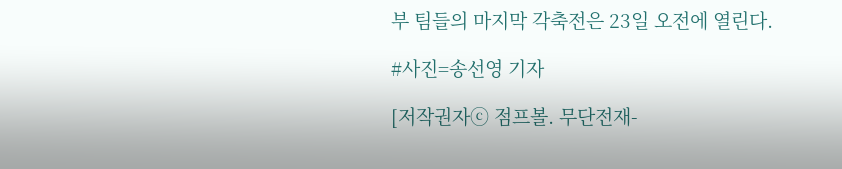부 팀들의 마지막 각축전은 23일 오전에 열린다.

#사진=송선영 기자

[저작권자ⓒ 점프볼. 무단전재-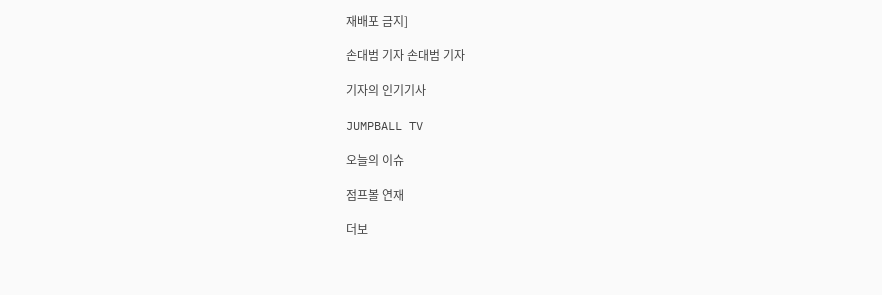재배포 금지]

손대범 기자 손대범 기자

기자의 인기기사

JUMPBALL TV

오늘의 이슈

점프볼 연재

더보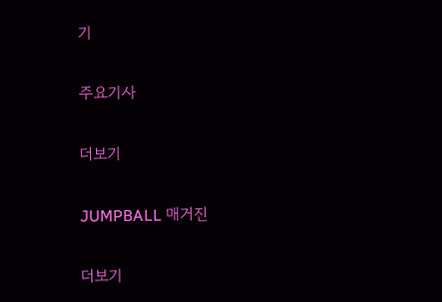기

주요기사

더보기

JUMPBALL 매거진

더보기